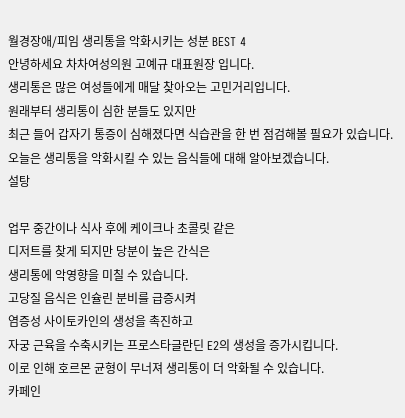월경장애/피임 생리통을 악화시키는 성분 BEST 4
안녕하세요 차차여성의원 고예규 대표원장 입니다.
생리통은 많은 여성들에게 매달 찾아오는 고민거리입니다.
원래부터 생리통이 심한 분들도 있지만
최근 들어 갑자기 통증이 심해졌다면 식습관을 한 번 점검해볼 필요가 있습니다.
오늘은 생리통을 악화시킬 수 있는 음식들에 대해 알아보겠습니다.
설탕

업무 중간이나 식사 후에 케이크나 초콜릿 같은
디저트를 찾게 되지만 당분이 높은 간식은
생리통에 악영향을 미칠 수 있습니다.
고당질 음식은 인슐린 분비를 급증시켜
염증성 사이토카인의 생성을 촉진하고
자궁 근육을 수축시키는 프로스타글란딘 E2의 생성을 증가시킵니다.
이로 인해 호르몬 균형이 무너져 생리통이 더 악화될 수 있습니다.
카페인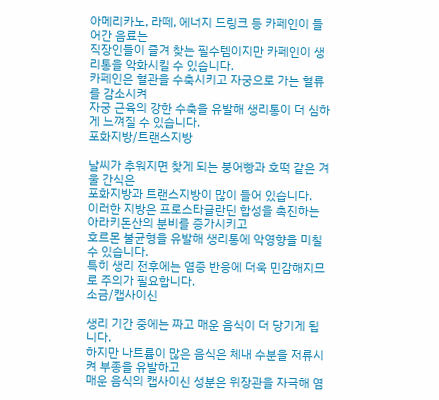아메리카노, 라떼, 에너지 드링크 등 카페인이 들어간 음료는
직장인들이 즐겨 찾는 필수템이지만 카페인이 생리통을 악화시킬 수 있습니다.
카페인은 혈관을 수축시키고 자궁으로 가는 혈류를 감소시켜
자궁 근육의 강한 수축을 유발해 생리통이 더 심하게 느껴질 수 있습니다.
포화지방/트랜스지방

날씨가 추워지면 찾게 되는 붕어빵과 호떡 같은 겨울 간식은
포화지방과 트랜스지방이 많이 들어 있습니다.
이러한 지방은 프로스타글란딘 합성을 촉진하는 아라키돈산의 분비를 증가시키고
호르몬 불균형을 유발해 생리통에 악영향을 미칠 수 있습니다.
특히 생리 전후에는 염증 반응에 더욱 민감해지므로 주의가 필요합니다.
소금/캡사이신

생리 기간 중에는 짜고 매운 음식이 더 당기게 됩니다.
하지만 나트륨이 많은 음식은 체내 수분을 저류시켜 부종을 유발하고
매운 음식의 캡사이신 성분은 위장관을 자극해 염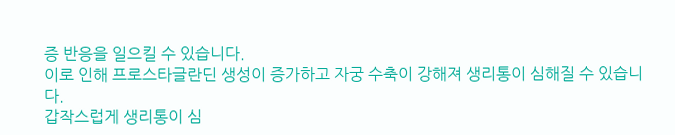증 반응을 일으킬 수 있습니다.
이로 인해 프로스타글란딘 생성이 증가하고 자궁 수축이 강해져 생리통이 심해질 수 있습니다.
갑작스럽게 생리통이 심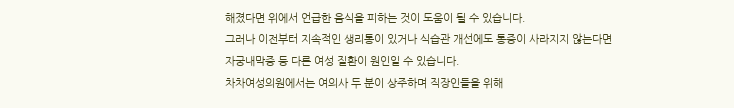해졌다면 위에서 언급한 음식을 피하는 것이 도움이 될 수 있습니다.
그러나 이전부터 지속적인 생리통이 있거나 식습관 개선에도 통증이 사라지지 않는다면
자궁내막증 등 다른 여성 질환이 원인일 수 있습니다.
차차여성의원에서는 여의사 두 분이 상주하며 직장인들을 위해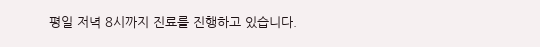평일 저녁 8시까지 진료를 진행하고 있습니다.